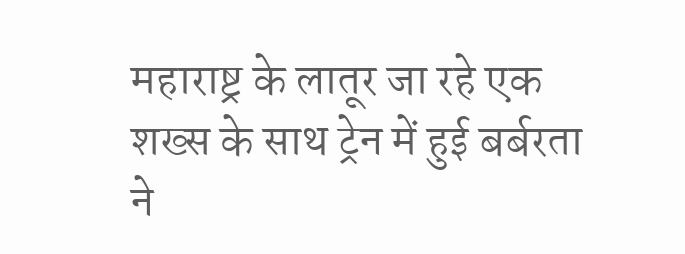महाराष्ट्र के लातूर जा रहे एक शख्स के साथ ट्रेन में हुई बर्बरता ने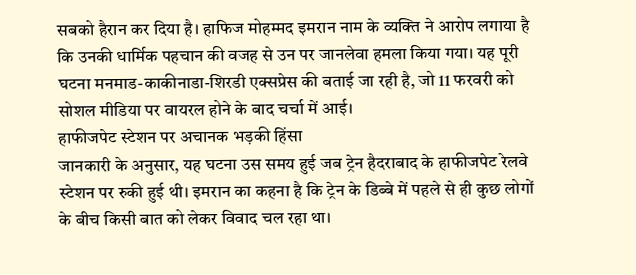सबको हैरान कर दिया है। हाफिज मोहम्मद इमरान नाम के व्यक्ति ने आरोप लगाया है कि उनकी धार्मिक पहचान की वजह से उन पर जानलेवा हमला किया गया। यह पूरी घटना मनमाड-काकीनाडा-शिरडी एक्सप्रेस की बताई जा रही है, जो 11 फरवरी को सोशल मीडिया पर वायरल होने के बाद चर्चा में आई।
हाफीजपेट स्टेशन पर अचानक भड़की हिंसा
जानकारी के अनुसार, यह घटना उस समय हुई जब ट्रेन हैदराबाद के हाफीजपेट रेलवे स्टेशन पर रुकी हुई थी। इमरान का कहना है कि ट्रेन के डिब्बे में पहले से ही कुछ लोगों के बीच किसी बात को लेकर विवाद चल रहा था।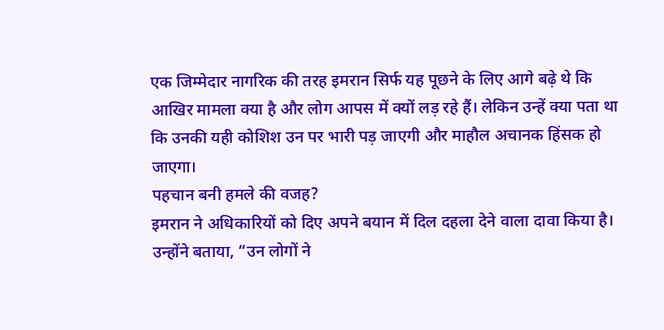एक जिम्मेदार नागरिक की तरह इमरान सिर्फ यह पूछने के लिए आगे बढ़े थे कि आखिर मामला क्या है और लोग आपस में क्यों लड़ रहे हैं। लेकिन उन्हें क्या पता था कि उनकी यही कोशिश उन पर भारी पड़ जाएगी और माहौल अचानक हिंसक हो जाएगा।
पहचान बनी हमले की वजह?
इमरान ने अधिकारियों को दिए अपने बयान में दिल दहला देने वाला दावा किया है। उन्होंने बताया, “उन लोगों ने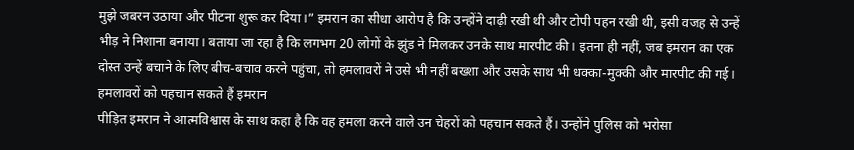मुझे जबरन उठाया और पीटना शुरू कर दिया।” इमरान का सीधा आरोप है कि उन्होंने दाढ़ी रखी थी और टोपी पहन रखी थी, इसी वजह से उन्हें भीड़ ने निशाना बनाया। बताया जा रहा है कि लगभग 20 लोगों के झुंड ने मिलकर उनके साथ मारपीट की। इतना ही नहीं, जब इमरान का एक दोस्त उन्हें बचाने के लिए बीच-बचाव करने पहुंचा, तो हमलावरों ने उसे भी नहीं बख्शा और उसके साथ भी धक्का-मुक्की और मारपीट की गई।
हमलावरों को पहचान सकते हैं इमरान
पीड़ित इमरान ने आत्मविश्वास के साथ कहा है कि वह हमला करने वाले उन चेहरों को पहचान सकते हैं। उन्होंने पुलिस को भरोसा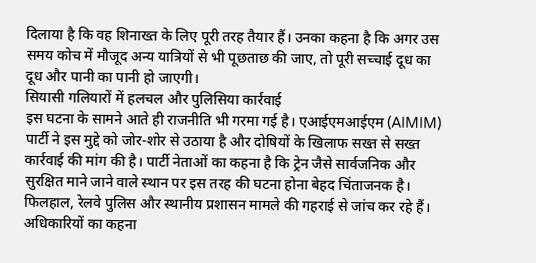दिलाया है कि वह शिनाख्त के लिए पूरी तरह तैयार हैं। उनका कहना है कि अगर उस समय कोच में मौजूद अन्य यात्रियों से भी पूछताछ की जाए, तो पूरी सच्चाई दूध का दूध और पानी का पानी हो जाएगी।
सियासी गलियारों में हलचल और पुलिसिया कार्रवाई
इस घटना के सामने आते ही राजनीति भी गरमा गई है। एआईएमआईएम (AIMIM) पार्टी ने इस मुद्दे को जोर-शोर से उठाया है और दोषियों के खिलाफ सख्त से सख्त कार्रवाई की मांग की है। पार्टी नेताओं का कहना है कि ट्रेन जैसे सार्वजनिक और सुरक्षित माने जाने वाले स्थान पर इस तरह की घटना होना बेहद चिंताजनक है। फिलहाल, रेलवे पुलिस और स्थानीय प्रशासन मामले की गहराई से जांच कर रहे हैं। अधिकारियों का कहना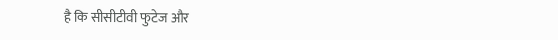है कि सीसीटीवी फुटेज और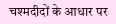चश्मदीदों के आधार पर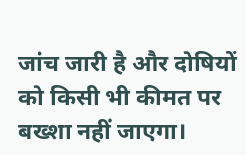जांच जारी है और दोषियों को किसी भी कीमत पर बख्शा नहीं जाएगा।